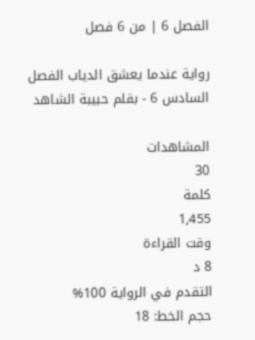الفصل 6 | من 6 فصل

رواية عندما يعشق الدياب الفصل السادس 6 - بقلم حبيبة الشاهد

المشاهدات
30
كلمة
1,455
وقت القراءة
8 د
التقدم في الرواية 100%
حجم الخط: 18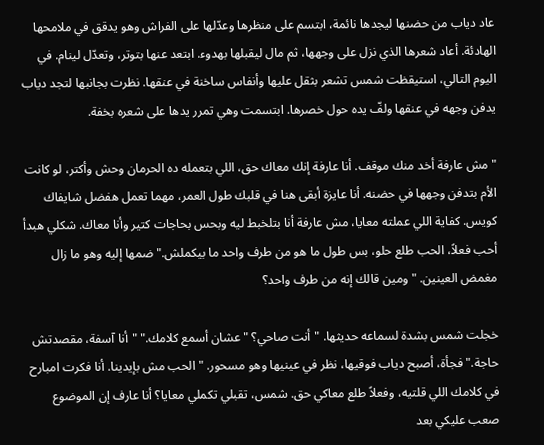عاد دياب من حضنها ليجدها نائمة، ابتسم على منظرها وعدّلها على الفراش وهو يدقق في ملامحها الهادئة. أعاد شعرها الذي نزل على وجهها، ثم مال ليقبلها بهدوء. ابتعد عنها بتوتر، وتعدّل لينام. في اليوم التالي، استيقظت شمس تشعر بثقل عليها وأنفاس ساخنة في عنقها. نظرت بجانبها لتجد دياب يدفن وجهه في عنقها ولفّ يده حول خصرها. ابتسمت وهي تمرر يدها على شعره بخفة.

"مش عارفة أخد منك موقف. أنا عارفة إنك معاك حق، اللي بتعمله ده الحرمان وحش وأكتر، لو كانت الأم بتدفن وجهها في حضنه. أنا عايزة أبقى هنا في قلبك طول العمر، مهما تعمل هفضل شايفاك كويس. كفاية اللي عملته معايا، مش عارفة أنا بتلخبط ليه وبحس بحاجات كتير وأنا معاك. شكلي هبدأ أحب فعلاً، الحب طلع حلو، بس طول ما هو من طرف واحد ما بيكملش." ضمها إليه وهو ما زال مغمض العينين. "ومين قالك إنه من طرف واحد؟

خجلت شمس بشدة لسماعه حديثها. "أنت صاحي؟ "عشان أسمع كلامك." "أنا آسفة، مقصدتش حاجة." فجأة، أصبح دياب فوقيها، نظر في عينيها وهو مسحور. "الحب مش بإيدينا. أنا فكرت امبارح في كلامك اللي قلتيه، وفعلاً طلع معاكي حق. شمس، تقبلي تكملي معايا؟ أنا عارف إن الموضوع صعب عليكي بعد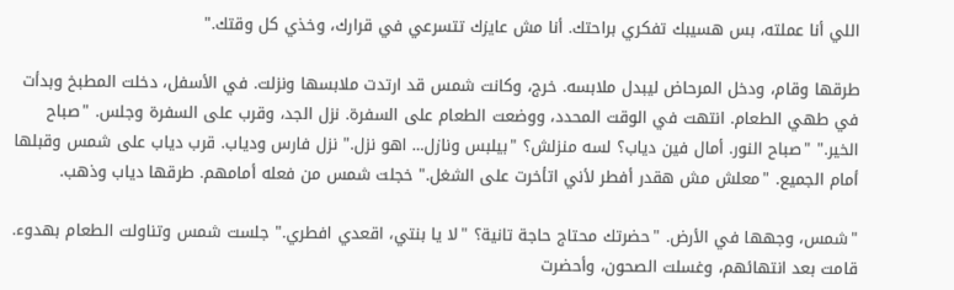اللي أنا عملته، بس هسيبك تفكري براحتك. أنا مش عايزك تتسرعي في قرارك، وخذي كل وقتك."

طرقها وقام، ودخل المرحاض ليبدل ملابسه. خرج، وكانت شمس قد ارتدت ملابسها ونزلت. في الأسفل، دخلت المطبخ وبدأت في طهي الطعام. انتهت في الوقت المحدد، ووضعت الطعام على السفرة. نزل الجد، وقرب على السفرة وجلس. "صباح الخير." "صباح النور. أمال فين دياب؟ لسه منزلش؟ "بيلبس ونازل... اهو نزل." نزل فارس ودياب. قرب دياب على شمس وقبلها أمام الجميع. "معلش مش هقدر أفطر لأني اتأخرت على الشغل." خجلت شمس من فعله أمامهم. طرقها دياب وذهب.

"شمس، وجهها في الأرض. "حضرتك محتاج حاجة تانية؟ "لا يا بنتي، اقعدي افطري." جلست شمس وتناولت الطعام بهدوء. قامت بعد انتهائهم، وغسلت الصحون، وأحضرت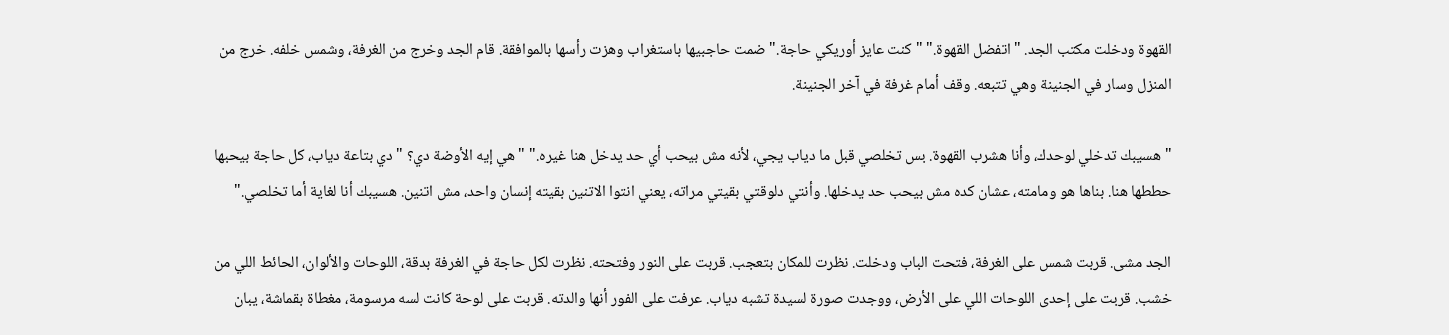القهوة ودخلت مكتب الجد. "اتفضل القهوة." "كنت عايز أوريكي حاجة." ضمت حاجبيها باستغراب وهزت رأسها بالموافقة. قام الجد وخرج من الغرفة، وشمس خلفه. خرج من المنزل وسار في الجنينة وهي تتبعه. وقف أمام غرفة في آخر الجنينة.

"هسيبك تدخلي لوحدك، وأنا هشرب القهوة. بس تخلصي قبل ما دياب يجي، لأنه مش بيحب أي حد يدخل هنا غيره." "هي إيه الأوضة دي؟ "دي بتاعة دياب، كل حاجة بيحبها حططها هنا. بناها هو ومامته، عشان كده مش بيحب حد يدخلها. وأنتي دلوقتي بقيتي مراته، يعني انتوا الاتنين بقيته إنسان واحد، مش اتنين. هسيبك أنا لغاية أما تخلصي."

الجد مشى. قربت شمس على الغرفة، فتحت الباب ودخلت. نظرت للمكان بتعجب. قربت على النور وفتحته. نظرت لكل حاجة في الغرفة بدقة، اللوحات والألوان، الحائط اللي من خشب. قربت على إحدى اللوحات اللي على الأرض، ووجدت صورة لسيدة تشبه دياب. عرفت على الفور أنها والدته. قربت على لوحة كانت لسه مرسومة، مغطاة بقماشة، يبان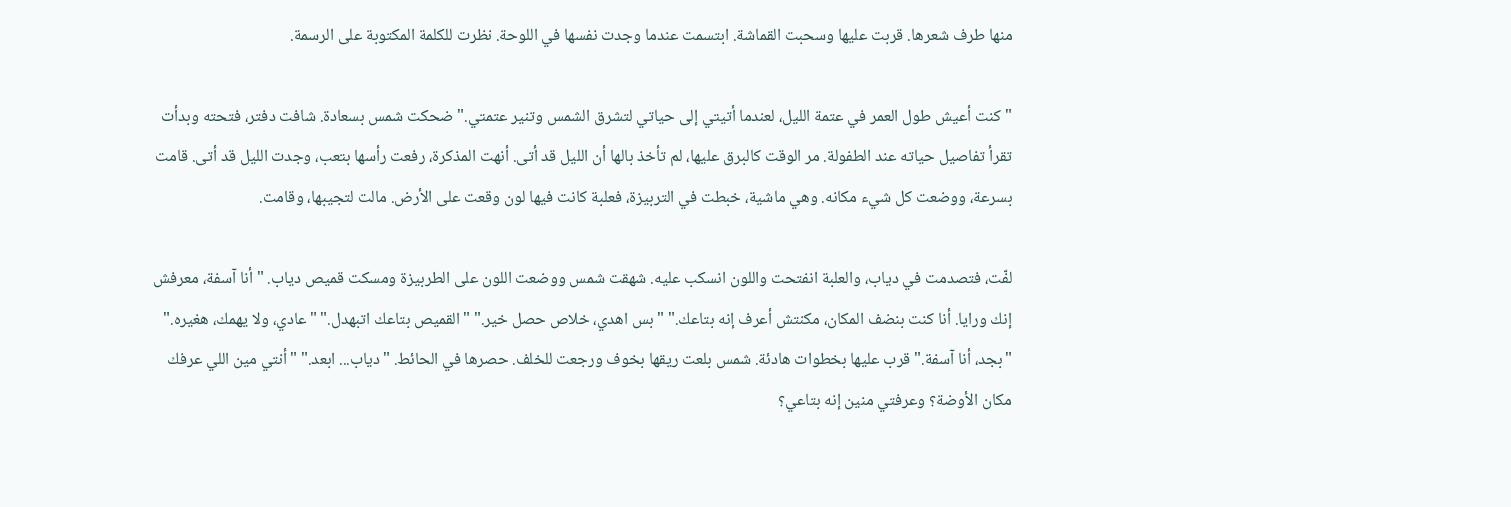منها طرف شعرها. قربت عليها وسحبت القماشة. ابتسمت عندما وجدت نفسها في اللوحة. نظرت للكلمة المكتوبة على الرسمة.

"كنت أعيش طول العمر في عتمة الليل، لعندما أتيتي إلى حياتي لتشرق الشمس وتنير عتمتي." ضحكت شمس بسعادة. شافت دفتر، فتحته وبدأت تقرأ تفاصيل حياته عند الطفولة. مر الوقت كالبرق عليها، لم تأخذ بالها أن الليل قد أتى. أنهت المذكرة، رفعت رأسها بتعب، وجدت الليل قد أتى. قامت بسرعة، ووضعت كل شيء مكانه. وهي ماشية، خبطت في التربيزة، فعلبة كانت فيها لون وقعت على الأرض. مالت لتجيبها، وقامت.

لفّت، فتصدمت في دياب، والعلبة انفتحت واللون انسكب عليه. شهقت شمس ووضعت اللون على الطربيزة ومسكت قميص دياب. "أنا آسفة، معرفش إنك ورايا. أنا كنت بنضف المكان، مكنتش أعرف إنه بتاعك." "بس اهدي، خلاص حصل خير." "القميص بتاعك اتبهدل." "عادي، ولا يهمك، هغيره." "بجد، أنا آسفة." قرب عليها بخطوات هادئة. شمس بلعت ريقها بخوف ورجعت للخلف. حصرها في الحائط. "دياب... ابعد." "أنتي مين اللي عرفك مكان الأوضة؟ وعرفتي منين إنه بتاعي؟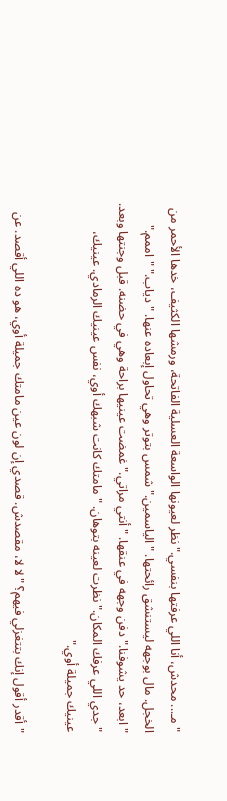"مـ... محدش، أنا اللي عرفتها بنفسي." نظر لعيونها الواسعة العسلية الفاتحة، ورمشها الكثيف، خدها الأحمر من الخجل. مال بوجهه ليستنشق رائحتها. "الياسمين." شمس بتوتر وهي تحاول إبعاده عنها. "دياب." "اممم." "ابعد، حد يشوفنا." دفن وجهه في عنقها. "أنتي مراتي." غمضت عينيها براحة وهي في حضنه. قبل وجنتها وبعد. "جدي اللي عرفك المكان." نظرت لعينه بتوهان. "مامتك كانت شبهك أوي، نفس عينيك الرمادي. عينيك، عينيك جميلة أوي."

"أقدر أقول إنك بتتغزلي فيهم؟ "لا لا، مقصدش. قصدي إن لون عين مامتك جميلة أوي، هو ده اللي أقصد. عن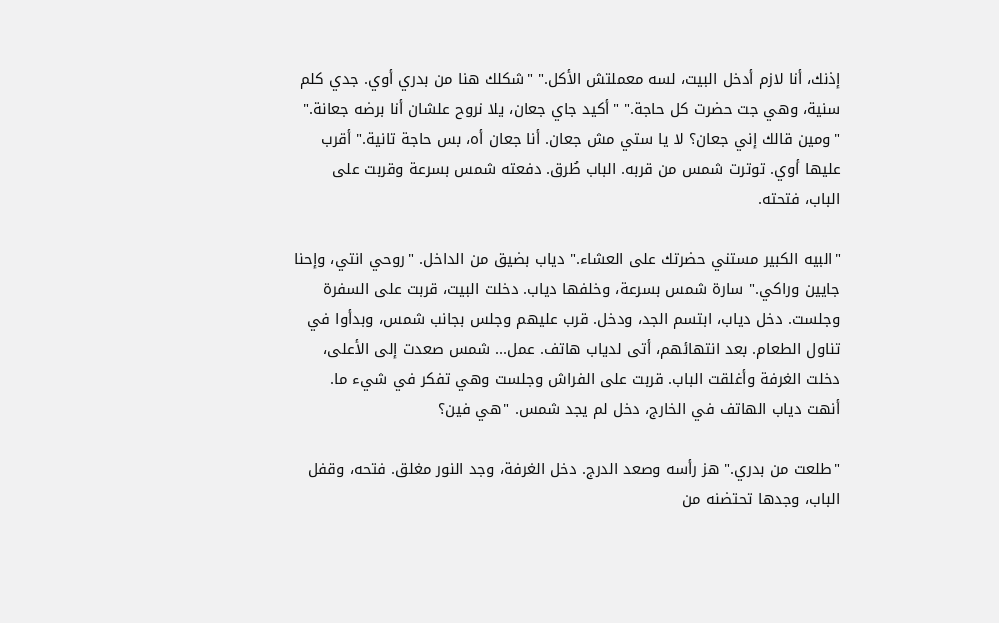إذنك، أنا لازم أدخل البيت، لسه معملتش الأكل." "شكلك هنا من بدري أوي. جدي كلم سنية، وهي جت حضرت كل حاجة." "أكيد جاي جعان، يلا نروح علشان أنا برضه جعانة." "ومين قالك إني جعان؟ لا يا ستي مش جعان. أنا جعان أه، بس حاجة تانية." أقرب عليها أوي. توترت شمس من قربه. الباب طُرق. دفعته شمس بسرعة وقربت على الباب، فتحته.

"البيه الكبير مستني حضرتك على العشاء." دياب بضيق من الداخل. "روحي انتي، وإحنا جايين وراكي." سارة شمس بسرعة، وخلفها دياب. دخلت البيت، قربت على السفرة وجلست. دخل دياب، ابتسم الجد، ودخل. قرب عليهم وجلس بجانب شمس، وبدأوا في تناول الطعام. بعد انتهائهم، أتى لدياب هاتف. عمل... شمس صعدت إلى الأعلى، دخلت الغرفة وأغلقت الباب. قربت على الفراش وجلست وهي تفكر في شيء ما. أنهت دياب الهاتف في الخارج، دخل لم يجد شمس. "هي فين؟

"طلعت من بدري." هز رأسه وصعد الدرج. دخل الغرفة، وجد النور مغلق. فتحه، وقفل الباب، وجدها تحتضنه من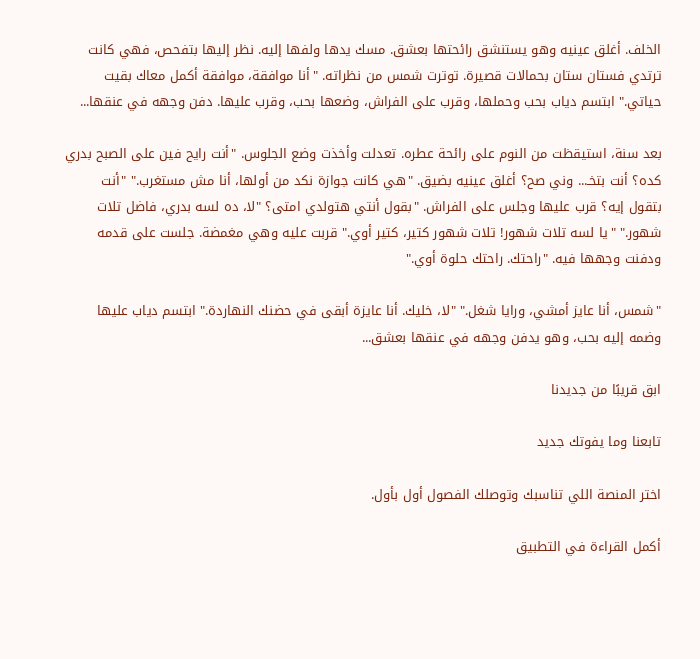الخلف. أغلق عينيه وهو يستنشق رائحتها بعشق. مسك يدها ولفها إليه. نظر إليها بتفحص، فهي كانت ترتدي فستان ستان بحمالات قصيرة. توترت شمس من نظراته. "أنا موافقة، موافقة أكمل معاك بقيت حياتي." ابتسم دياب بحب وحملها، وقرب على الفراش، وضعها بحب، وقرب عليها. دفن وجهه في عنقها...

بعد سنة، استيقظت من النوم على رائحة عطره. تعدلت وأخذت وضع الجلوس. "أنت رايح فين على الصبح بدري كده؟ أنت بتخـ... وني صح؟ أغلق عينيه بضيق. "هي كانت جوازة نكد من أولها، أنا مش مستغرب." "أنت بتقول إيه؟ قرب عليها وجلس على الفراش. "بقول أنتي هتولدي امتى؟ "لا، ده لسه بدري، فاضل تلات شهور." "يا لسه تلات شهور! تلات شهور كتير، كتير أوي." قربت عليه وهي مغمضة. جلست على قدمه ودفنت وجهها فيه. "راحتك. راحتك حلوة أوي."

"شمس، أنا عايز أمشي، ورايا شغل." "لا، خليك. أنا عايزة أبقى في حضنك النهاردة." ابتسم دياب عليها وضمه إليه بحب، وهو يدفن وجهه في عنقها بعشق...

ابق قريبًا من جديدنا

تابعنا وما يفوتك جديد

اختر المنصة اللي تناسبك وتوصلك الفصول أول بأول.

أكمل القراءة في التطبيق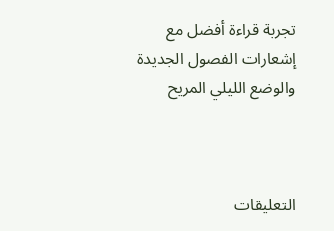تجربة قراءة أفضل مع إشعارات الفصول الجديدة والوضع الليلي المريح



التعليقات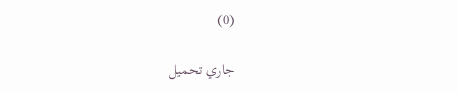(0)

جاري تحميل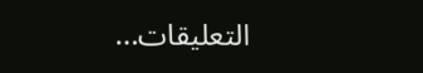التعليقات...